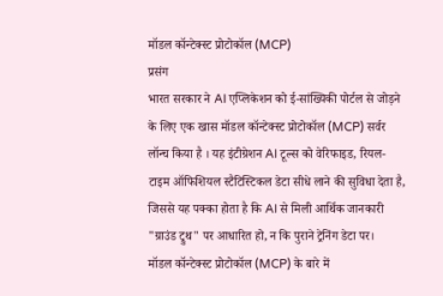मॉडल कॉन्टेक्स्ट प्रोटोकॉल (MCP)
प्रसंग
भारत सरकार ने AI एप्लिकेशन को ई-सांख्यिकी पोर्टल से जोड़ने के लिए एक खास मॉडल कॉन्टेक्स्ट प्रोटोकॉल (MCP) सर्वर लॉन्च किया है । यह इंटीग्रेशन AI टूल्स को वेरिफाइड, रियल-टाइम ऑफिशियल स्टैटिस्टिकल डेटा सीधे लाने की सुविधा देता है, जिससे यह पक्का होता है कि AI से मिली आर्थिक जानकारी "ग्राउंड ट्रुथ" पर आधारित हो, न कि पुराने ट्रेनिंग डेटा पर।
मॉडल कॉन्टेक्स्ट प्रोटोकॉल (MCP) के बारे में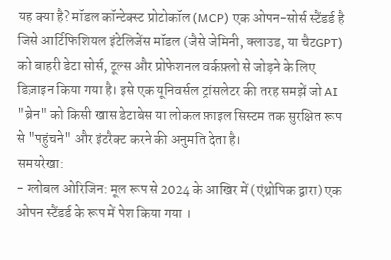यह क्या है? मॉडल कॉन्टेक्स्ट प्रोटोकॉल (MCP) एक ओपन-सोर्स स्टैंडर्ड है जिसे आर्टिफिशियल इंटेलिजेंस मॉडल (जैसे जेमिनी, क्लाउड, या चैटGPT) को बाहरी डेटा सोर्स, टूल्स और प्रोफेशनल वर्कफ़्लो से जोड़ने के लिए डिज़ाइन किया गया है। इसे एक यूनिवर्सल ट्रांसलेटर की तरह समझें जो AI "ब्रेन" को किसी खास डेटाबेस या लोकल फ़ाइल सिस्टम तक सुरक्षित रूप से "पहुंचने" और इंटरैक्ट करने की अनुमति देता है।
समयरेखा:
- ग्लोबल ओरिजिन: मूल रूप से 2024 के आखिर में (एंथ्रोपिक द्वारा) एक ओपन स्टैंडर्ड के रूप में पेश किया गया ।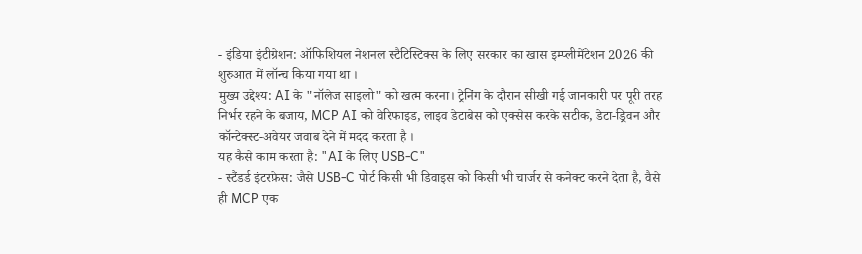- इंडिया इंटीग्रेशन: ऑफिशियल नेशनल स्टैटिस्टिक्स के लिए सरकार का खास इम्प्लीमेंटेशन 2026 की शुरुआत में लॉन्च किया गया था ।
मुख्य उद्देश्य: AI के "नॉलेज साइलो" को खत्म करना। ट्रेनिंग के दौरान सीखी गई जानकारी पर पूरी तरह निर्भर रहने के बजाय, MCP AI को वेरिफाइड, लाइव डेटाबेस को एक्सेस करके सटीक, डेटा-ड्रिवन और कॉन्टेक्स्ट-अवेयर जवाब देने में मदद करता है ।
यह कैसे काम करता है: "AI के लिए USB-C"
- स्टैंडर्ड इंटरफ़ेस: जैसे USB-C पोर्ट किसी भी डिवाइस को किसी भी चार्जर से कनेक्ट करने देता है, वैसे ही MCP एक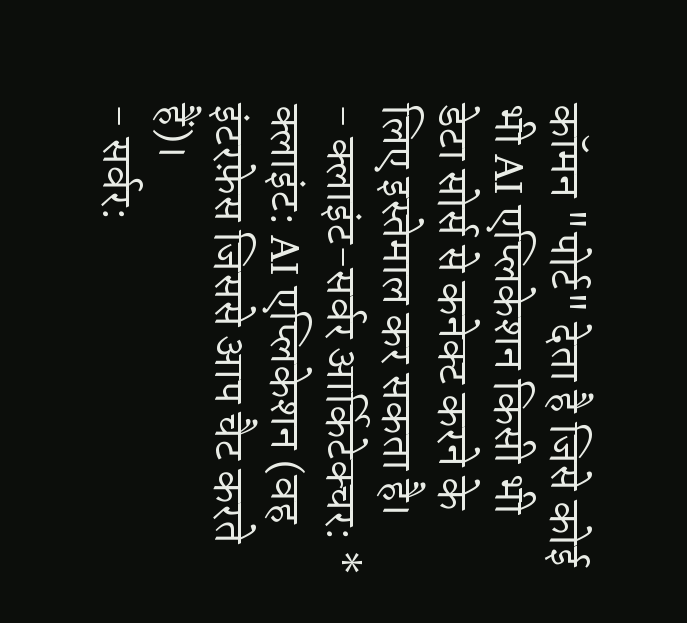कॉमन "पोर्ट" देता है जिसे कोई भी AI एप्लिकेशन किसी भी डेटा सोर्स से कनेक्ट करने के लिए इस्तेमाल कर सकता है।
- क्लाइंट-सर्वर आर्किटेक्चर: * क्लाइंट: AI एप्लिकेशन (वह इंटरफ़ेस जिससे आप चैट करते हैं)।
- सर्वर: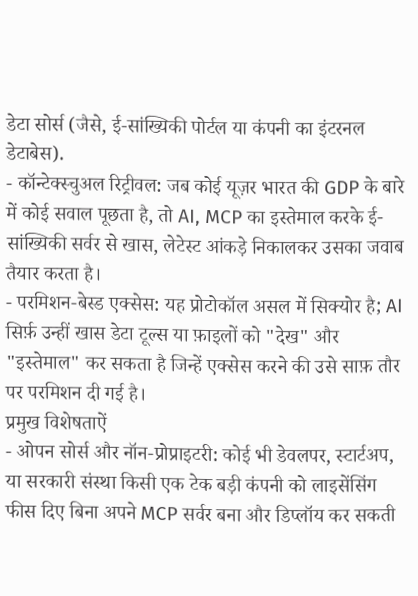डेटा सोर्स (जैसे, ई-सांख्यिकी पोर्टल या कंपनी का इंटरनल डेटाबेस).
- कॉन्टेक्स्चुअल रिट्रीवल: जब कोई यूज़र भारत की GDP के बारे में कोई सवाल पूछता है, तो AI, MCP का इस्तेमाल करके ई-सांख्यिकी सर्वर से खास, लेटेस्ट आंकड़े निकालकर उसका जवाब तैयार करता है।
- परमिशन-बेस्ड एक्सेस: यह प्रोटोकॉल असल में सिक्योर है; AI सिर्फ़ उन्हीं खास डेटा टूल्स या फ़ाइलों को "देख" और "इस्तेमाल" कर सकता है जिन्हें एक्सेस करने की उसे साफ़ तौर पर परमिशन दी गई है।
प्रमुख विशेषताऐं
- ओपन सोर्स और नॉन-प्रोप्राइटरी: कोई भी डेवलपर, स्टार्टअप, या सरकारी संस्था किसी एक टेक बड़ी कंपनी को लाइसेंसिंग फीस दिए बिना अपने MCP सर्वर बना और डिप्लॉय कर सकती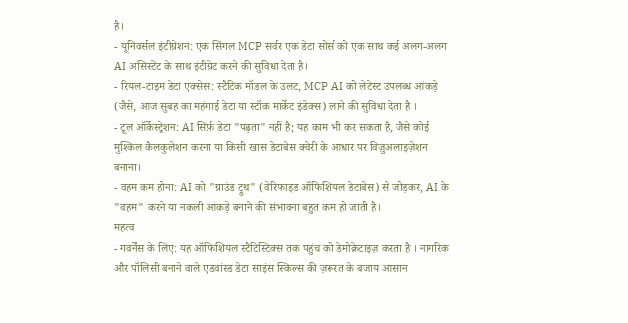है।
- यूनिवर्सल इंटीग्रेशन: एक सिंगल MCP सर्वर एक डेटा सोर्स को एक साथ कई अलग-अलग AI असिस्टेंट के साथ इंटीग्रेट करने की सुविधा देता है।
- रियल-टाइम डेटा एक्सेस: स्टैटिक मॉडल के उलट, MCP AI को लेटेस्ट उपलब्ध आंकड़े (जैसे, आज सुबह का महंगाई डेटा या स्टॉक मार्केट इंडेक्स) लाने की सुविधा देता है ।
- टूल ऑर्केस्ट्रेशन: AI सिर्फ़ डेटा "पढ़ता" नहीं है; यह काम भी कर सकता है, जैसे कोई मुश्किल कैलकुलेशन करना या किसी खास डेटाबेस क्वेरी के आधार पर विज़ुअलाइज़ेशन बनाना।
- वहम कम होना: AI को "ग्राउंड ट्रुथ" (वेरिफाइड ऑफिशियल डेटाबेस) से जोड़कर, AI के "वहम" करने या नकली आंकड़े बनाने की संभावना बहुत कम हो जाती है।
महत्व
- गवर्नेंस के लिए: यह ऑफिशियल स्टैटिस्टिक्स तक पहुंच को डेमोक्रेटाइज़ करता है । नागरिक और पॉलिसी बनाने वाले एडवांस्ड डेटा साइंस स्किल्स की ज़रूरत के बजाय आसान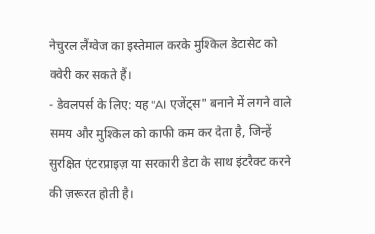नेचुरल लैंग्वेज का इस्तेमाल करके मुश्किल डेटासेट को क्वेरी कर सकते हैं।
- डेवलपर्स के लिए: यह "AI एजेंट्स" बनाने में लगने वाले समय और मुश्किल को काफी कम कर देता है, जिन्हें सुरक्षित एंटरप्राइज़ या सरकारी डेटा के साथ इंटरैक्ट करने की ज़रूरत होती है।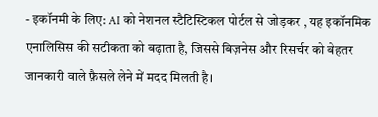- इकॉनमी के लिए: AI को नेशनल स्टैटिस्टिकल पोर्टल से जोड़कर , यह इकॉनमिक एनालिसिस की सटीकता को बढ़ाता है, जिससे बिज़नेस और रिसर्चर को बेहतर जानकारी वाले फ़ैसले लेने में मदद मिलती है।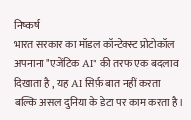निष्कर्ष
भारत सरकार का मॉडल कॉन्टेक्स्ट प्रोटोकॉल अपनाना "एजेंटिक AI" की तरफ एक बदलाव दिखाता है , यह AI सिर्फ़ बात नहीं करता बल्कि असल दुनिया के डेटा पर काम करता है।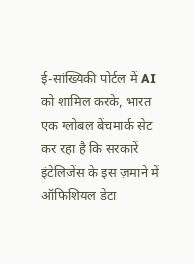ई-सांख्यिकी पोर्टल में AI को शामिल करके, भारत एक ग्लोबल बेंचमार्क सेट कर रहा है कि सरकारें इंटेलिजेंस के इस ज़माने में ऑफिशियल डेटा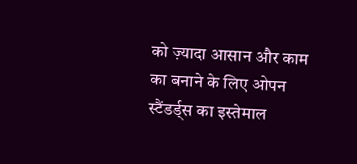को ज़्यादा आसान और काम का बनाने के लिए ओपन स्टैंडर्ड्स का इस्तेमाल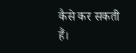कैसे कर सकती हैं।